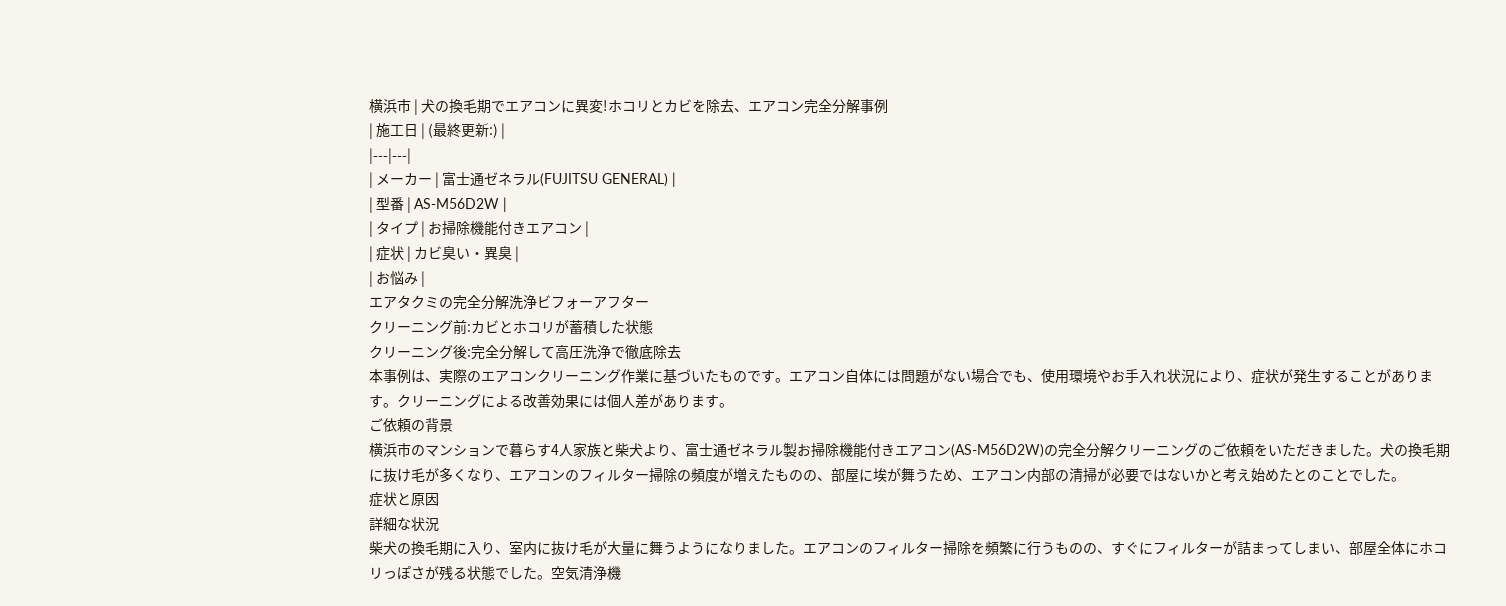横浜市 | 犬の換毛期でエアコンに異変!ホコリとカビを除去、エアコン完全分解事例
| 施工日 | (最終更新:) |
|---|---|
| メーカー | 富士通ゼネラル(FUJITSU GENERAL) |
| 型番 | AS-M56D2W |
| タイプ | お掃除機能付きエアコン |
| 症状 | カビ臭い・異臭 |
| お悩み |
エアタクミの完全分解洗浄ビフォーアフター
クリーニング前:カビとホコリが蓄積した状態
クリーニング後:完全分解して高圧洗浄で徹底除去
本事例は、実際のエアコンクリーニング作業に基づいたものです。エアコン自体には問題がない場合でも、使用環境やお手入れ状況により、症状が発生することがあります。クリーニングによる改善効果には個人差があります。
ご依頼の背景
横浜市のマンションで暮らす4人家族と柴犬より、富士通ゼネラル製お掃除機能付きエアコン(AS-M56D2W)の完全分解クリーニングのご依頼をいただきました。犬の換毛期に抜け毛が多くなり、エアコンのフィルター掃除の頻度が増えたものの、部屋に埃が舞うため、エアコン内部の清掃が必要ではないかと考え始めたとのことでした。
症状と原因
詳細な状況
柴犬の換毛期に入り、室内に抜け毛が大量に舞うようになりました。エアコンのフィルター掃除を頻繁に行うものの、すぐにフィルターが詰まってしまい、部屋全体にホコリっぽさが残る状態でした。空気清浄機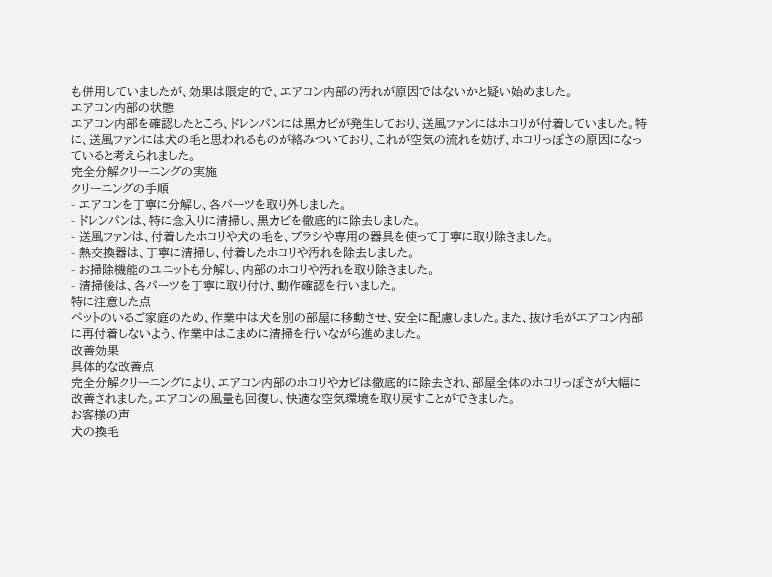も併用していましたが、効果は限定的で、エアコン内部の汚れが原因ではないかと疑い始めました。
エアコン内部の状態
エアコン内部を確認したところ、ドレンパンには黒カビが発生しており、送風ファンにはホコリが付着していました。特に、送風ファンには犬の毛と思われるものが絡みついており、これが空気の流れを妨げ、ホコリっぽさの原因になっていると考えられました。
完全分解クリーニングの実施
クリーニングの手順
- エアコンを丁寧に分解し、各パーツを取り外しました。
- ドレンパンは、特に念入りに清掃し、黒カビを徹底的に除去しました。
- 送風ファンは、付着したホコリや犬の毛を、ブラシや専用の器具を使って丁寧に取り除きました。
- 熱交換器は、丁寧に清掃し、付着したホコリや汚れを除去しました。
- お掃除機能のユニットも分解し、内部のホコリや汚れを取り除きました。
- 清掃後は、各パーツを丁寧に取り付け、動作確認を行いました。
特に注意した点
ペットのいるご家庭のため、作業中は犬を別の部屋に移動させ、安全に配慮しました。また、抜け毛がエアコン内部に再付着しないよう、作業中はこまめに清掃を行いながら進めました。
改善効果
具体的な改善点
完全分解クリーニングにより、エアコン内部のホコリやカビは徹底的に除去され、部屋全体のホコリっぽさが大幅に改善されました。エアコンの風量も回復し、快適な空気環境を取り戻すことができました。
お客様の声
犬の換毛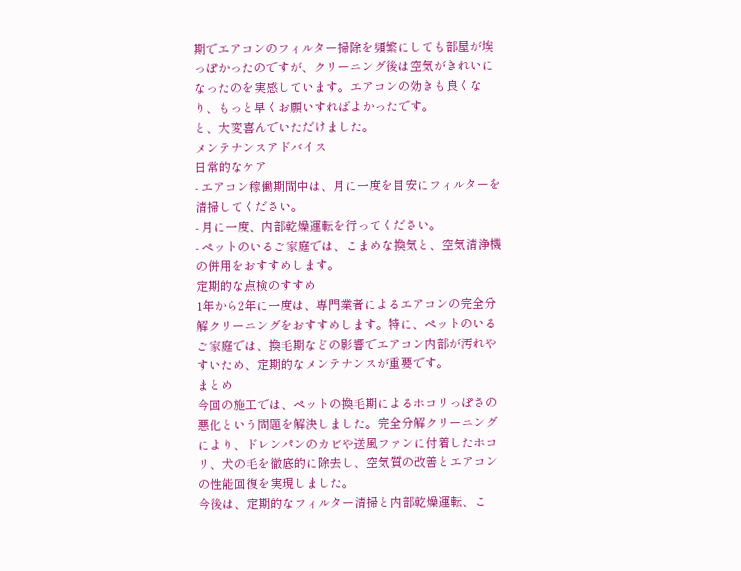期でエアコンのフィルター掃除を頻繁にしても部屋が埃っぽかったのですが、クリーニング後は空気がきれいになったのを実感しています。エアコンの効きも良くなり、もっと早くお願いすればよかったです。
と、大変喜んでいただけました。
メンテナンスアドバイス
日常的なケア
- エアコン稼働期間中は、月に一度を目安にフィルターを清掃してください。
- 月に一度、内部乾燥運転を行ってください。
- ペットのいるご家庭では、こまめな換気と、空気清浄機の併用をおすすめします。
定期的な点検のすすめ
1年から2年に一度は、専門業者によるエアコンの完全分解クリーニングをおすすめします。特に、ペットのいるご家庭では、換毛期などの影響でエアコン内部が汚れやすいため、定期的なメンテナンスが重要です。
まとめ
今回の施工では、ペットの換毛期によるホコリっぽさの悪化という問題を解決しました。完全分解クリーニングにより、ドレンパンのカビや送風ファンに付着したホコリ、犬の毛を徹底的に除去し、空気質の改善とエアコンの性能回復を実現しました。
今後は、定期的なフィルター清掃と内部乾燥運転、こ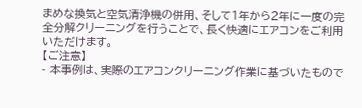まめな換気と空気清浄機の併用、そして1年から2年に一度の完全分解クリーニングを行うことで、長く快適にエアコンをご利用いただけます。
【ご注意】
- 本事例は、実際のエアコンクリーニング作業に基づいたもので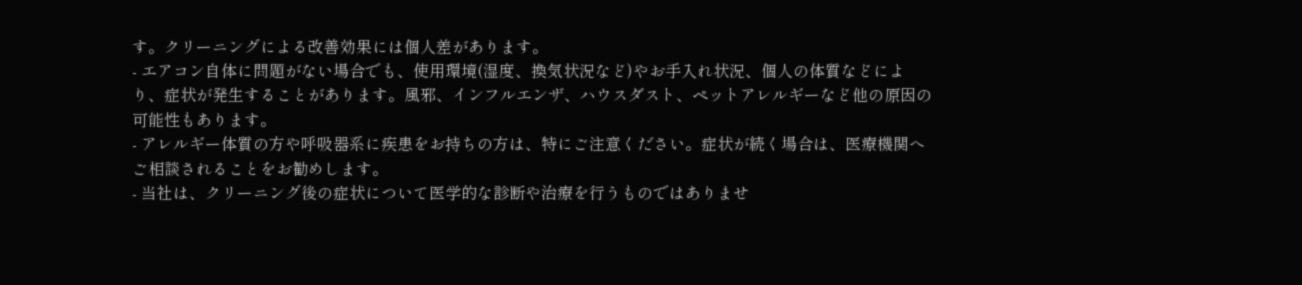す。クリーニングによる改善効果には個人差があります。
- エアコン自体に問題がない場合でも、使用環境(湿度、換気状況など)やお手入れ状況、個人の体質などにより、症状が発生することがあります。風邪、インフルエンザ、ハウスダスト、ペットアレルギーなど他の原因の可能性もあります。
- アレルギー体質の方や呼吸器系に疾患をお持ちの方は、特にご注意ください。症状が続く場合は、医療機関へご相談されることをお勧めします。
- 当社は、クリーニング後の症状について医学的な診断や治療を行うものではありませ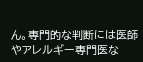ん。専門的な判断には医師やアレルギー専門医な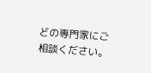どの専門家にご相談ください。